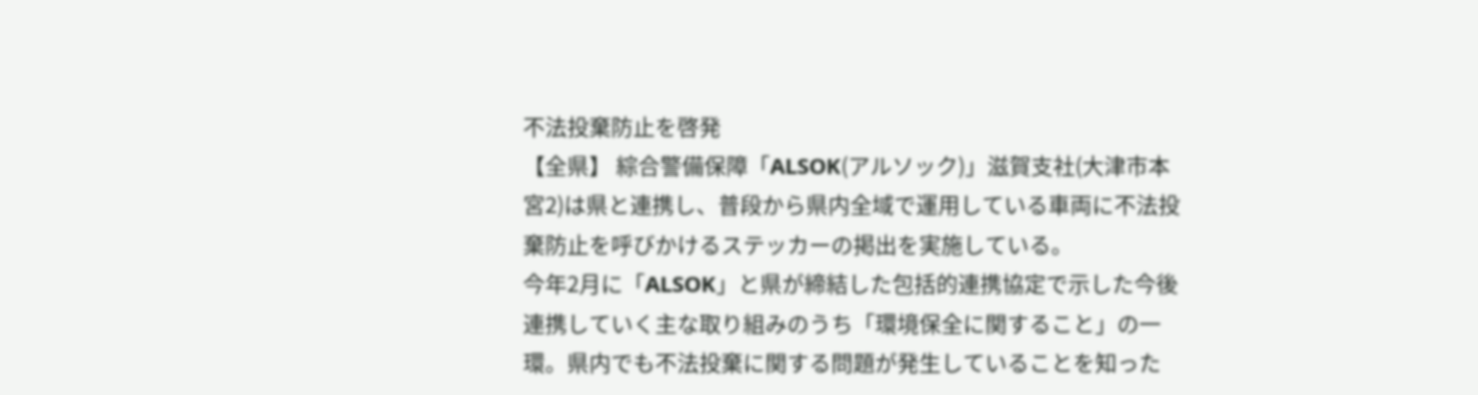不法投棄防止を啓発
【全県】 綜合警備保障「ALSOK(アルソック)」滋賀支社(大津市本宮2)は県と連携し、普段から県内全域で運用している車両に不法投棄防止を呼びかけるステッカーの掲出を実施している。
今年2月に「ALSOK」と県が締結した包括的連携協定で示した今後連携していく主な取り組みのうち「環境保全に関すること」の一環。県内でも不法投棄に関する問題が発生していることを知った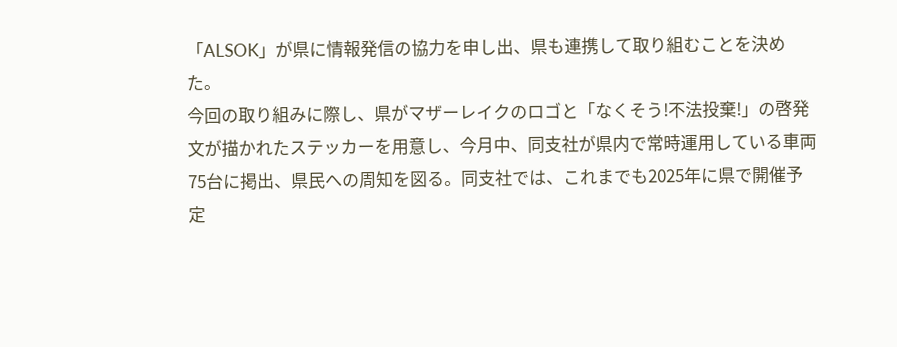「ALSOK」が県に情報発信の協力を申し出、県も連携して取り組むことを決めた。
今回の取り組みに際し、県がマザーレイクのロゴと「なくそう!不法投棄!」の啓発文が描かれたステッカーを用意し、今月中、同支社が県内で常時運用している車両75台に掲出、県民への周知を図る。同支社では、これまでも2025年に県で開催予定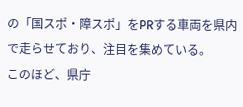の「国スポ・障スポ」をPRする車両を県内で走らせており、注目を集めている。
このほど、県庁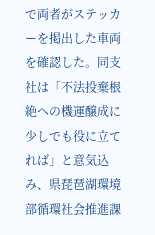で両者がステッカーを掲出した車両を確認した。同支社は「不法投棄根絶への機運醸成に少しでも役に立てれば」と意気込み、県琵琶湖環境部循環社会推進課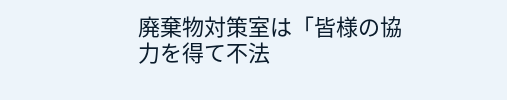廃棄物対策室は「皆様の協力を得て不法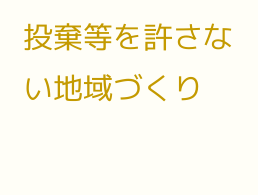投棄等を許さない地域づくり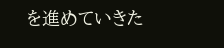を進めていきた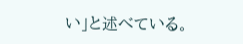い」と述べている。